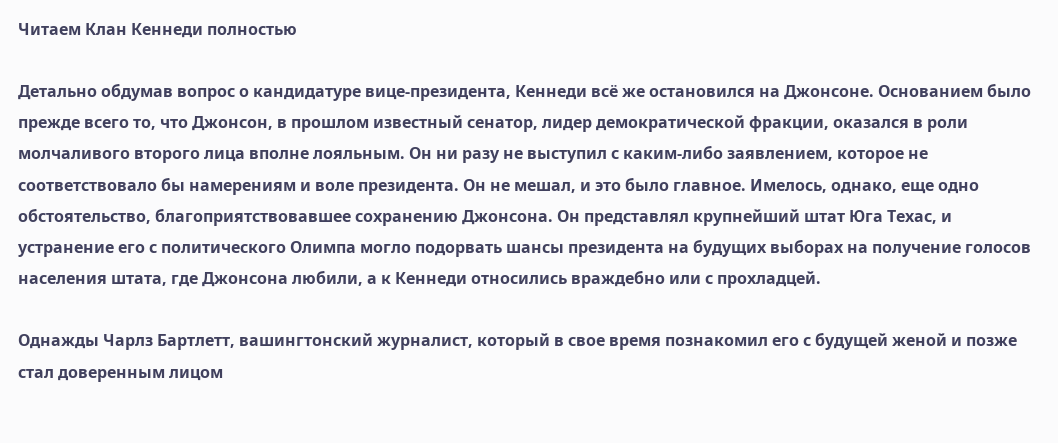Читаем Клан Кеннеди полностью

Детально обдумав вопрос о кандидатуре вице-президента, Кеннеди всё же остановился на Джонсоне. Основанием было прежде всего то, что Джонсон, в прошлом известный сенатор, лидер демократической фракции, оказался в роли молчаливого второго лица вполне лояльным. Он ни разу не выступил с каким-либо заявлением, которое не соответствовало бы намерениям и воле президента. Он не мешал, и это было главное. Имелось, однако, еще одно обстоятельство, благоприятствовавшее сохранению Джонсона. Он представлял крупнейший штат Юга Техас, и устранение его с политического Олимпа могло подорвать шансы президента на будущих выборах на получение голосов населения штата, где Джонсона любили, а к Кеннеди относились враждебно или с прохладцей.

Однажды Чарлз Бартлетт, вашингтонский журналист, который в свое время познакомил его с будущей женой и позже стал доверенным лицом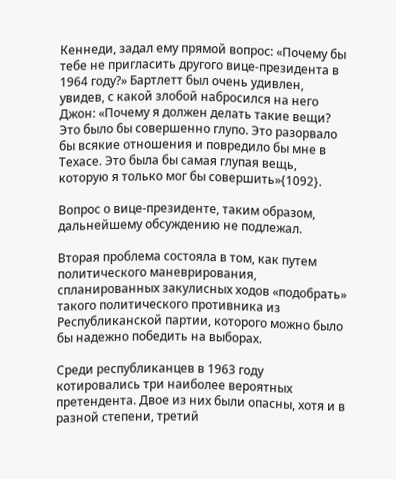Кеннеди, задал ему прямой вопрос: «Почему бы тебе не пригласить другого вице-президента в 1964 году?» Бартлетт был очень удивлен, увидев, с какой злобой набросился на него Джон: «Почему я должен делать такие вещи? Это было бы совершенно глупо. Это разорвало бы всякие отношения и повредило бы мне в Техасе. Это была бы самая глупая вещь, которую я только мог бы совершить»{1092}.

Вопрос о вице-президенте, таким образом, дальнейшему обсуждению не подлежал.

Вторая проблема состояла в том, как путем политического маневрирования, спланированных закулисных ходов «подобрать» такого политического противника из Республиканской партии, которого можно было бы надежно победить на выборах.

Среди республиканцев в 1963 году котировались три наиболее вероятных претендента. Двое из них были опасны, хотя и в разной степени, третий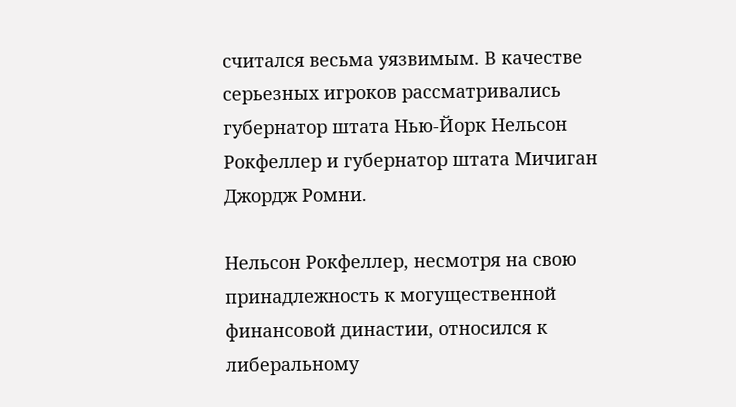считался весьма уязвимым. В качестве серьезных игроков рассматривались губернатор штата Нью-Йорк Нельсон Рокфеллер и губернатор штата Мичиган Джордж Ромни.

Нельсон Рокфеллер, несмотря на свою принадлежность к могущественной финансовой династии, относился к либеральному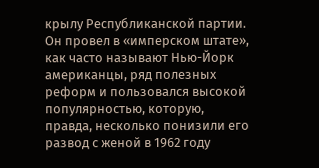крылу Республиканской партии. Он провел в «имперском штате», как часто называют Нью-Йорк американцы, ряд полезных реформ и пользовался высокой популярностью, которую, правда, несколько понизили его развод с женой в 1962 году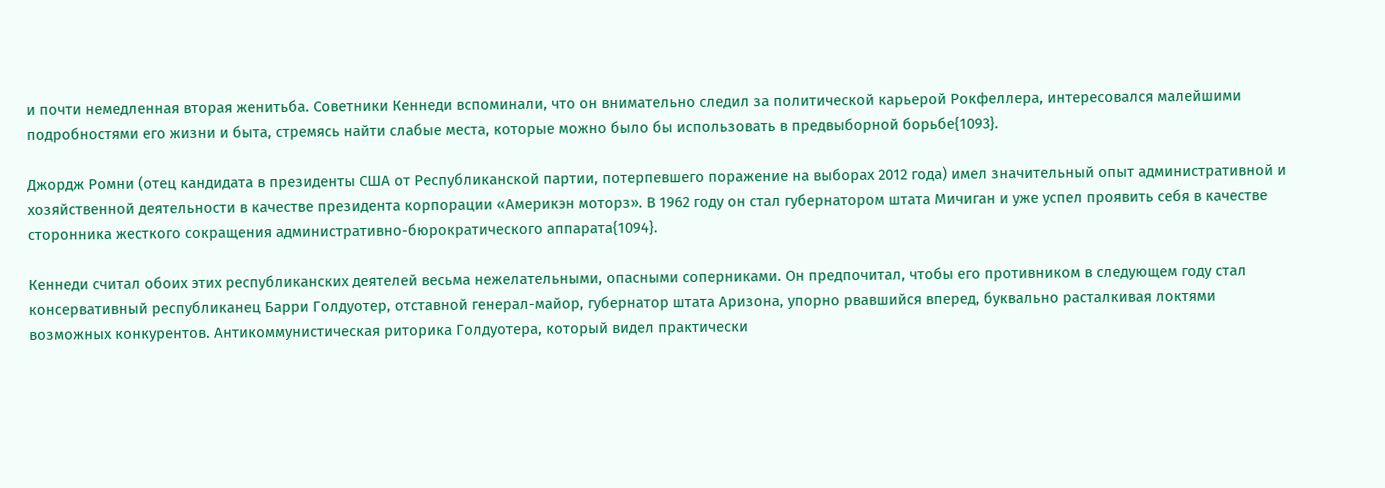и почти немедленная вторая женитьба. Советники Кеннеди вспоминали, что он внимательно следил за политической карьерой Рокфеллера, интересовался малейшими подробностями его жизни и быта, стремясь найти слабые места, которые можно было бы использовать в предвыборной борьбе{1093}.

Джордж Ромни (отец кандидата в президенты США от Республиканской партии, потерпевшего поражение на выборах 2012 года) имел значительный опыт административной и хозяйственной деятельности в качестве президента корпорации «Америкэн моторз». В 1962 году он стал губернатором штата Мичиган и уже успел проявить себя в качестве сторонника жесткого сокращения административно-бюрократического аппарата{1094}.

Кеннеди считал обоих этих республиканских деятелей весьма нежелательными, опасными соперниками. Он предпочитал, чтобы его противником в следующем году стал консервативный республиканец Барри Голдуотер, отставной генерал-майор, губернатор штата Аризона, упорно рвавшийся вперед, буквально расталкивая локтями возможных конкурентов. Антикоммунистическая риторика Голдуотера, который видел практически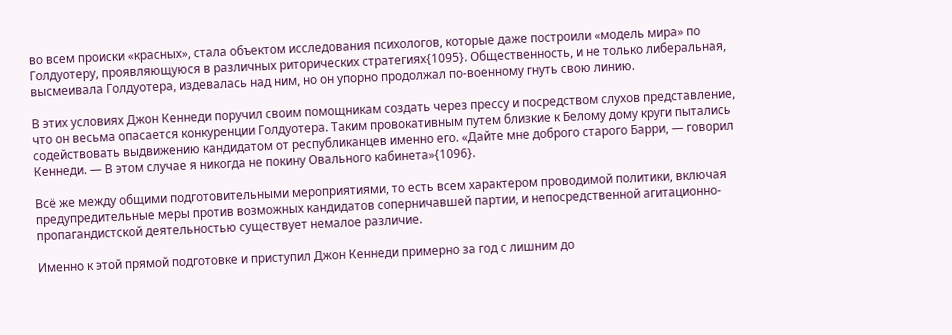во всем происки «красных», стала объектом исследования психологов, которые даже построили «модель мира» по Голдуотеру, проявляющуюся в различных риторических стратегиях{1095}. Общественность, и не только либеральная, высмеивала Голдуотера, издевалась над ним, но он упорно продолжал по-военному гнуть свою линию.

В этих условиях Джон Кеннеди поручил своим помощникам создать через прессу и посредством слухов представление, что он весьма опасается конкуренции Голдуотера. Таким провокативным путем близкие к Белому дому круги пытались содействовать выдвижению кандидатом от республиканцев именно его. «Дайте мне доброго старого Барри, — говорил Кеннеди. — В этом случае я никогда не покину Овального кабинета»{1096}.

Всё же между общими подготовительными мероприятиями, то есть всем характером проводимой политики, включая предупредительные меры против возможных кандидатов соперничавшей партии, и непосредственной агитационно-пропагандистской деятельностью существует немалое различие.

Именно к этой прямой подготовке и приступил Джон Кеннеди примерно за год с лишним до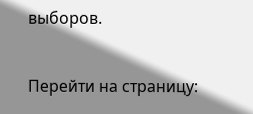выборов.

Перейти на страницу: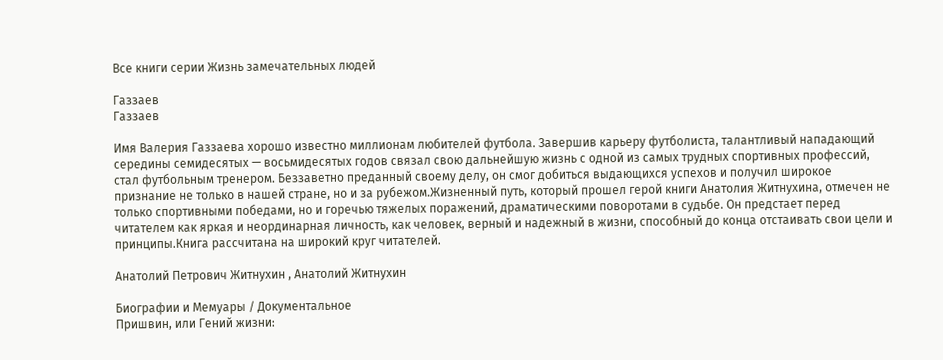Все книги серии Жизнь замечательных людей

Газзаев
Газзаев

Имя Валерия Газзаева хорошо известно миллионам любителей футбола. Завершив карьеру футболиста, талантливый нападающий середины семидесятых — восьмидесятых годов связал свою дальнейшую жизнь с одной из самых трудных спортивных профессий, стал футбольным тренером. Беззаветно преданный своему делу, он смог добиться выдающихся успехов и получил широкое признание не только в нашей стране, но и за рубежом.Жизненный путь, который прошел герой книги Анатолия Житнухина, отмечен не только спортивными победами, но и горечью тяжелых поражений, драматическими поворотами в судьбе. Он предстает перед читателем как яркая и неординарная личность, как человек, верный и надежный в жизни, способный до конца отстаивать свои цели и принципы.Книга рассчитана на широкий круг читателей.

Анатолий Петрович Житнухин , Анатолий Житнухин

Биографии и Мемуары / Документальное
Пришвин, или Гений жизни: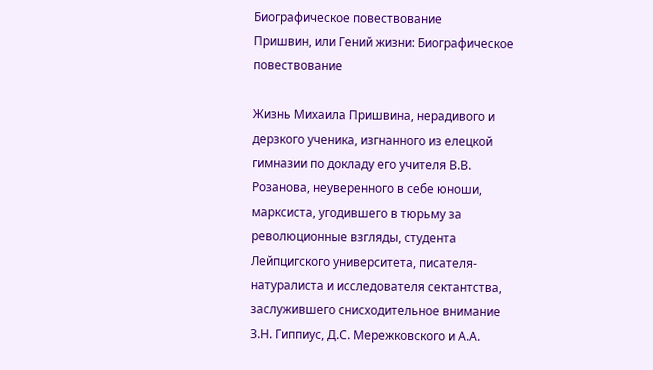Биографическое повествование
Пришвин, или Гений жизни: Биографическое повествование

Жизнь Михаила Пришвина, нерадивого и дерзкого ученика, изгнанного из елецкой гимназии по докладу его учителя В.В. Розанова, неуверенного в себе юноши, марксиста, угодившего в тюрьму за революционные взгляды, студента Лейпцигского университета, писателя-натуралиста и исследователя сектантства, заслужившего снисходительное внимание З.Н. Гиппиус, Д.С. Мережковского и А.А.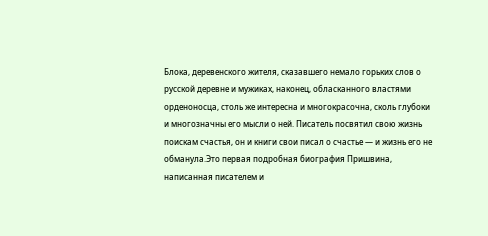Блока, деревенского жителя, сказавшего немало горьких слов о русской деревне и мужиках, наконец, обласканного властями орденоносца, столь же интересна и многокрасочна, сколь глубоки и многозначны его мысли о ней. Писатель посвятил свою жизнь поискам счастья, он и книги свои писал о счастье — и жизнь его не обманула.Это первая подробная биография Пришвина, написанная писателем и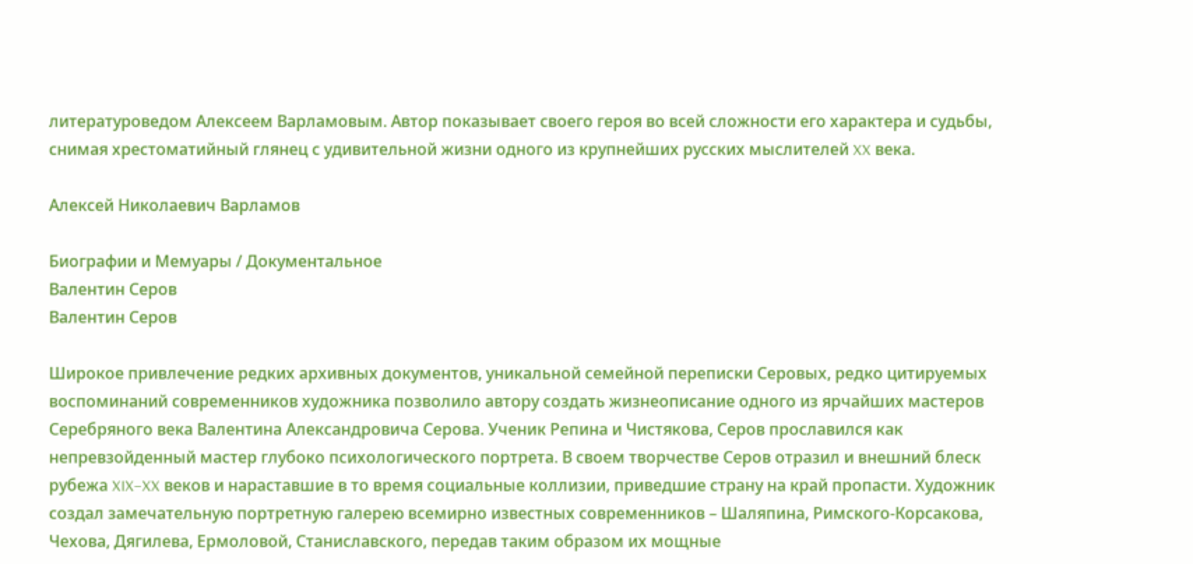литературоведом Алексеем Варламовым. Автор показывает своего героя во всей сложности его характера и судьбы, снимая хрестоматийный глянец с удивительной жизни одного из крупнейших русских мыслителей XX века.

Алексей Николаевич Варламов

Биографии и Мемуары / Документальное
Валентин Серов
Валентин Серов

Широкое привлечение редких архивных документов, уникальной семейной переписки Серовых, редко цитируемых воспоминаний современников художника позволило автору создать жизнеописание одного из ярчайших мастеров Серебряного века Валентина Александровича Серова. Ученик Репина и Чистякова, Серов прославился как непревзойденный мастер глубоко психологического портрета. В своем творчестве Серов отразил и внешний блеск рубежа XIX–XX веков и нараставшие в то время социальные коллизии, приведшие страну на край пропасти. Художник создал замечательную портретную галерею всемирно известных современников – Шаляпина, Римского-Корсакова, Чехова, Дягилева, Ермоловой, Станиславского, передав таким образом их мощные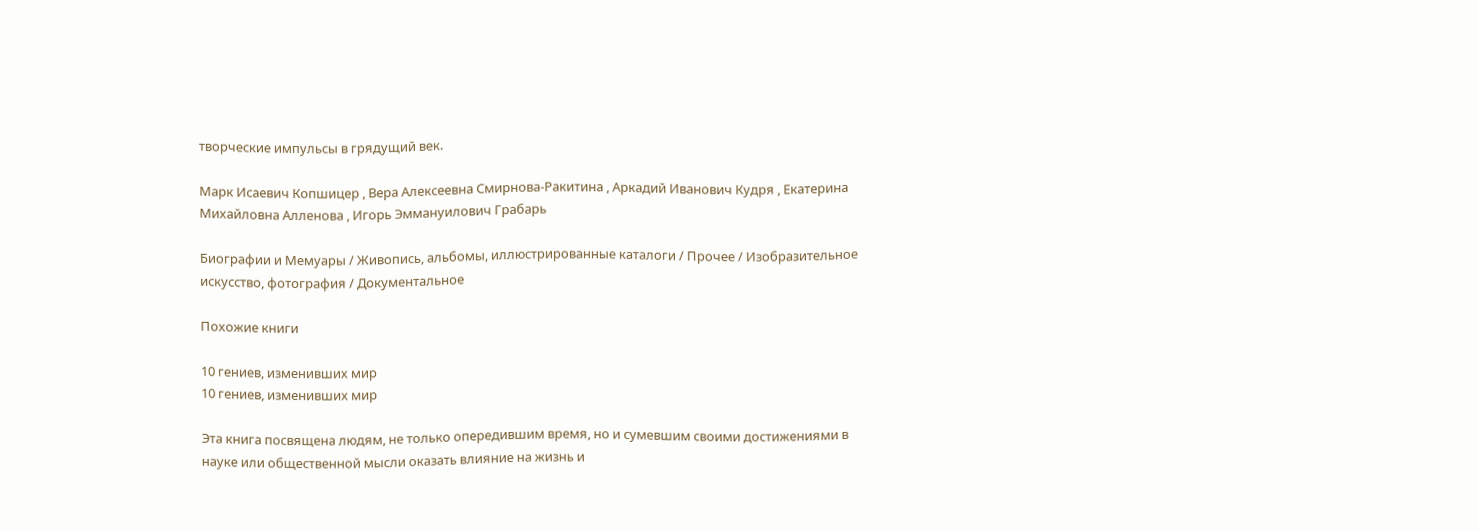творческие импульсы в грядущий век.

Марк Исаевич Копшицер , Вера Алексеевна Смирнова-Ракитина , Аркадий Иванович Кудря , Екатерина Михайловна Алленова , Игорь Эммануилович Грабарь

Биографии и Мемуары / Живопись, альбомы, иллюстрированные каталоги / Прочее / Изобразительное искусство, фотография / Документальное

Похожие книги

10 гениев, изменивших мир
10 гениев, изменивших мир

Эта книга посвящена людям, не только опередившим время, но и сумевшим своими достижениями в науке или общественной мысли оказать влияние на жизнь и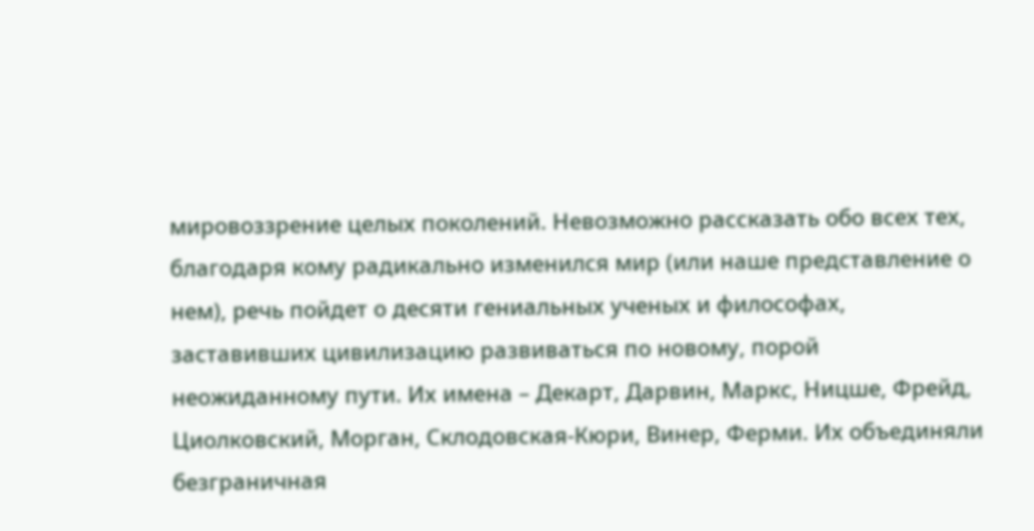мировоззрение целых поколений. Невозможно рассказать обо всех тех, благодаря кому радикально изменился мир (или наше представление о нем), речь пойдет о десяти гениальных ученых и философах, заставивших цивилизацию развиваться по новому, порой неожиданному пути. Их имена – Декарт, Дарвин, Маркс, Ницше, Фрейд, Циолковский, Морган, Склодовская-Кюри, Винер, Ферми. Их объединяли безграничная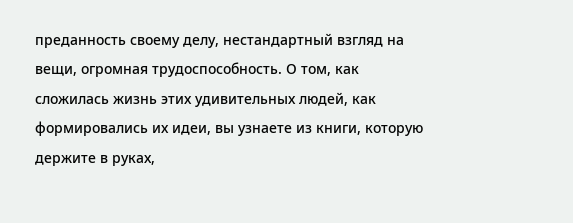преданность своему делу, нестандартный взгляд на вещи, огромная трудоспособность. О том, как сложилась жизнь этих удивительных людей, как формировались их идеи, вы узнаете из книги, которую держите в руках,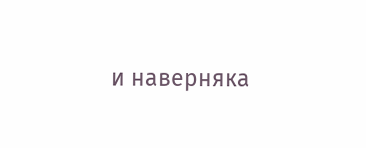и наверняка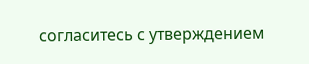согласитесь с утверждением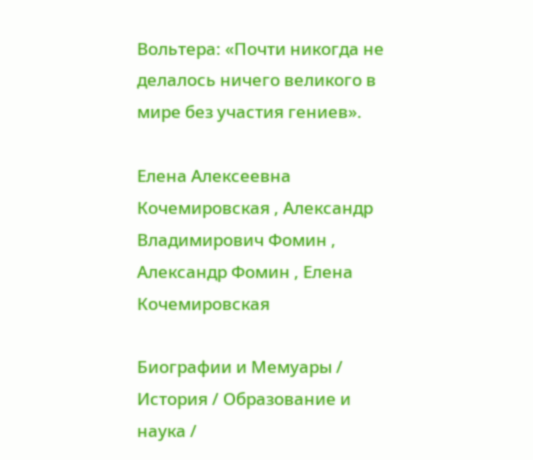Вольтера: «Почти никогда не делалось ничего великого в мире без участия гениев».

Елена Алексеевна Кочемировская , Александр Владимирович Фомин , Александр Фомин , Елена Кочемировская

Биографии и Мемуары / История / Образование и наука /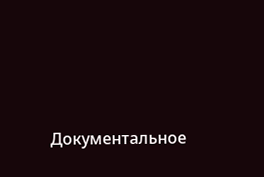Документальное